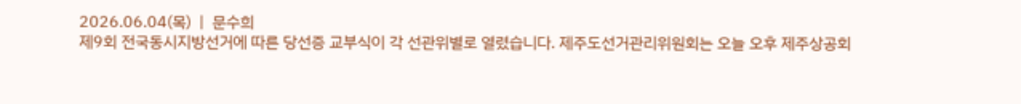2026.06.04(목)  |  문수희
제9회 전국동시지방선거에 따른 당선증 교부식이 각 선관위별로 열렸습니다. 제주도선거관리위원회는 오늘 오후 제주상공회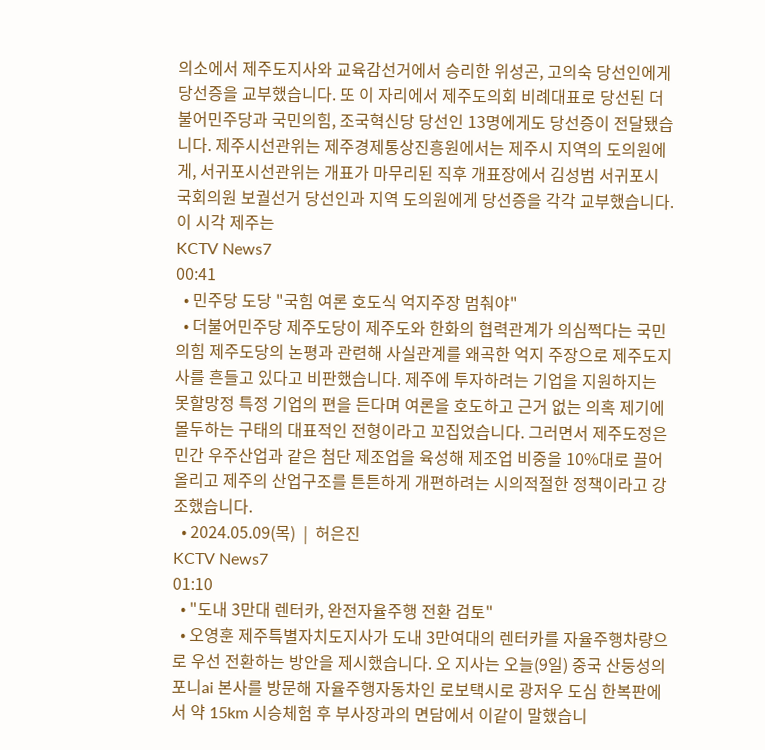의소에서 제주도지사와 교육감선거에서 승리한 위성곤, 고의숙 당선인에게 당선증을 교부했습니다. 또 이 자리에서 제주도의회 비례대표로 당선된 더불어민주당과 국민의힘, 조국혁신당 당선인 13명에게도 당선증이 전달됐습니다. 제주시선관위는 제주경제통상진흥원에서는 제주시 지역의 도의원에게, 서귀포시선관위는 개표가 마무리된 직후 개표장에서 김성범 서귀포시 국회의원 보궐선거 당선인과 지역 도의원에게 당선증을 각각 교부했습니다.
이 시각 제주는
KCTV News7
00:41
  • 민주당 도당 "국힘 여론 호도식 억지주장 멈춰야"
  • 더불어민주당 제주도당이 제주도와 한화의 협력관계가 의심쩍다는 국민의힘 제주도당의 논평과 관련해 사실관계를 왜곡한 억지 주장으로 제주도지사를 흔들고 있다고 비판했습니다. 제주에 투자하려는 기업을 지원하지는 못할망정 특정 기업의 편을 든다며 여론을 호도하고 근거 없는 의혹 제기에 몰두하는 구태의 대표적인 전형이라고 꼬집었습니다. 그러면서 제주도정은 민간 우주산업과 같은 첨단 제조업을 육성해 제조업 비중을 10%대로 끌어올리고 제주의 산업구조를 튼튼하게 개편하려는 시의적절한 정책이라고 강조했습니다.
  • 2024.05.09(목)  |  허은진
KCTV News7
01:10
  • "도내 3만대 렌터카, 완전자율주행 전환 검토"
  • 오영훈 제주특별자치도지사가 도내 3만여대의 렌터카를 자율주행차량으로 우선 전환하는 방안을 제시했습니다. 오 지사는 오늘(9일) 중국 산둥성의 포니ai 본사를 방문해 자율주행자동차인 로보택시로 광저우 도심 한복판에서 약 15km 시승체험 후 부사장과의 면담에서 이같이 말했습니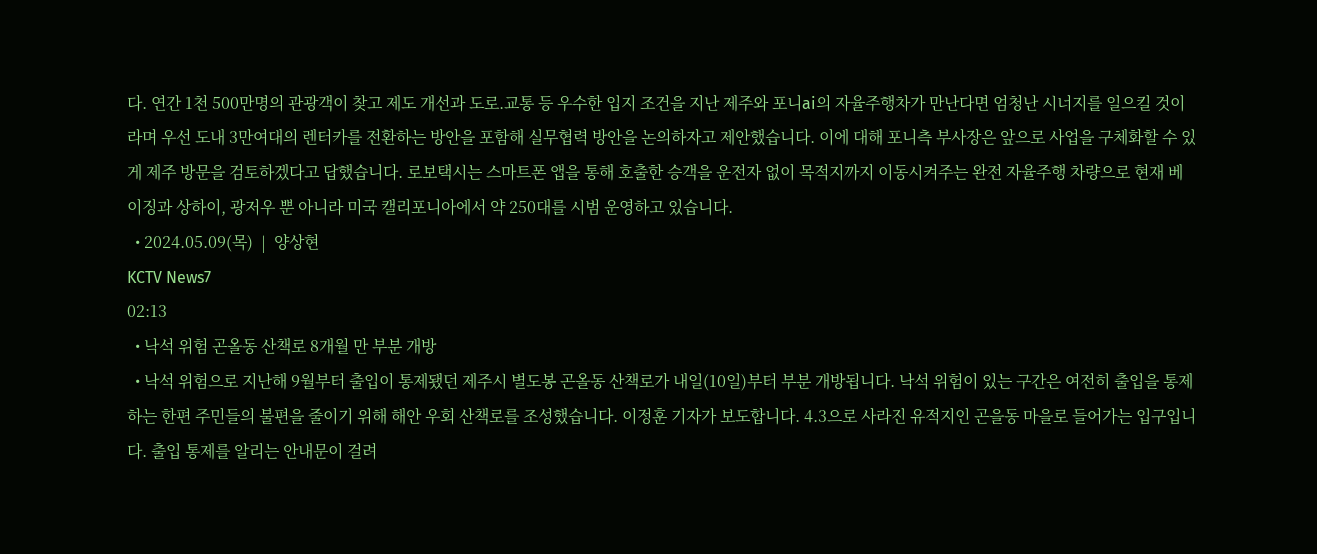다. 연간 1천 500만명의 관광객이 찾고 제도 개선과 도로.교통 등 우수한 입지 조건을 지난 제주와 포니ai의 자율주행차가 만난다면 엄청난 시너지를 일으킬 것이라며 우선 도내 3만여대의 렌터카를 전환하는 방안을 포함해 실무협력 방안을 논의하자고 제안했습니다. 이에 대해 포니측 부사장은 앞으로 사업을 구체화할 수 있게 제주 방문을 검토하겠다고 답했습니다. 로보택시는 스마트폰 앱을 통해 호출한 승객을 운전자 없이 목적지까지 이동시켜주는 완전 자율주행 차량으로 현재 베이징과 상하이, 광저우 뿐 아니라 미국 캘리포니아에서 약 250대를 시범 운영하고 있습니다.
  • 2024.05.09(목)  |  양상현
KCTV News7
02:13
  • 낙석 위험 곤올동 산책로 8개월 만 부분 개방
  • 낙석 위험으로 지난해 9월부터 출입이 통제됐던 제주시 별도봉 곤올동 산책로가 내일(10일)부터 부분 개방됩니다. 낙석 위험이 있는 구간은 여전히 출입을 통제하는 한편 주민들의 불편을 줄이기 위해 해안 우회 산책로를 조성했습니다. 이정훈 기자가 보도합니다. 4.3으로 사라진 유적지인 곤을동 마을로 들어가는 입구입니다. 출입 통제를 알리는 안내문이 걸려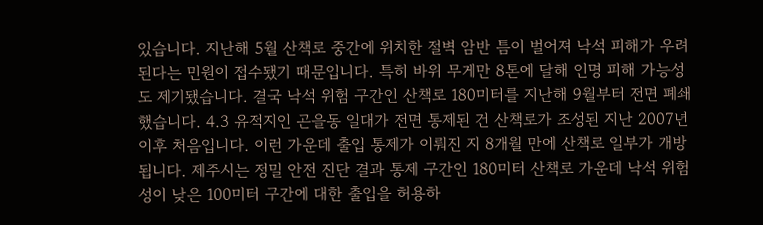있습니다. 지난해 5월 산책로 중간에 위치한 절벽 암반 틈이 벌어져 낙석 피해가 우려된다는 민원이 접수됐기 때문입니다. 특히 바위 무게만 8톤에 달해 인명 피해 가능성도 제기됐습니다. 결국 낙석 위험 구간인 산책로 180미터를 지난해 9월부터 전면 폐쇄했습니다. 4.3 유적지인 곤을동 일대가 전면 통제된 건 산책로가 조성된 지난 2007년 이후 처음입니다. 이런 가운데 출입 통제가 이뤄진 지 8개월 만에 산책로 일부가 개방됩니다. 제주시는 정밀 안전 진단 결과 통제 구간인 180미터 산책로 가운데 낙석 위험성이 낮은 100미터 구간에 대한 출입을 허용하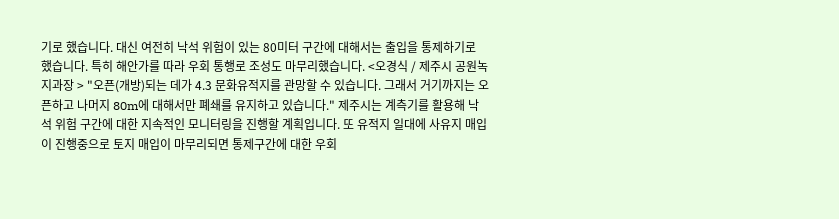기로 했습니다. 대신 여전히 낙석 위험이 있는 80미터 구간에 대해서는 출입을 통제하기로 했습니다. 특히 해안가를 따라 우회 통행로 조성도 마무리했습니다. <오경식 / 제주시 공원녹지과장 > "오픈(개방)되는 데가 4.3 문화유적지를 관망할 수 있습니다. 그래서 거기까지는 오픈하고 나머지 80m에 대해서만 폐쇄를 유지하고 있습니다." 제주시는 계측기를 활용해 낙석 위험 구간에 대한 지속적인 모니터링을 진행할 계획입니다. 또 유적지 일대에 사유지 매입이 진행중으로 토지 매입이 마무리되면 통제구간에 대한 우회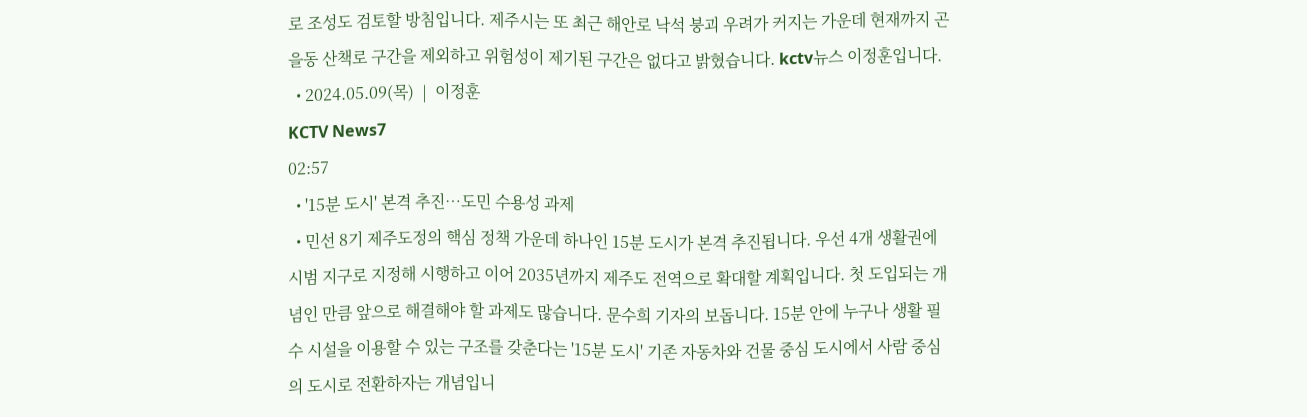로 조성도 검토할 방침입니다. 제주시는 또 최근 해안로 낙석 붕괴 우려가 커지는 가운데 현재까지 곤을동 산책로 구간을 제외하고 위험성이 제기된 구간은 없다고 밝혔습니다. kctv뉴스 이정훈입니다.
  • 2024.05.09(목)  |  이정훈
KCTV News7
02:57
  • '15분 도시' 본격 추진…도민 수용성 과제
  • 민선 8기 제주도정의 핵심 정책 가운데 하나인 15분 도시가 본격 추진됩니다. 우선 4개 생활권에 시범 지구로 지정해 시행하고 이어 2035년까지 제주도 전역으로 확대할 계획입니다. 첫 도입되는 개념인 만큼 앞으로 해결해야 할 과제도 많습니다. 문수희 기자의 보돕니다. 15분 안에 누구나 생활 필수 시설을 이용할 수 있는 구조를 갖춘다는 '15분 도시' 기존 자동차와 건물 중심 도시에서 사람 중심의 도시로 전환하자는 개념입니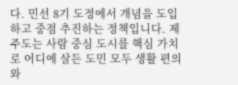다. 민선 8기 도정에서 개념을 도입하고 중점 추진하는 정책입니다. 제주도는 사람 중심 도시를 핵심 가치로 어디에 살든 도민 모두 생활 편의와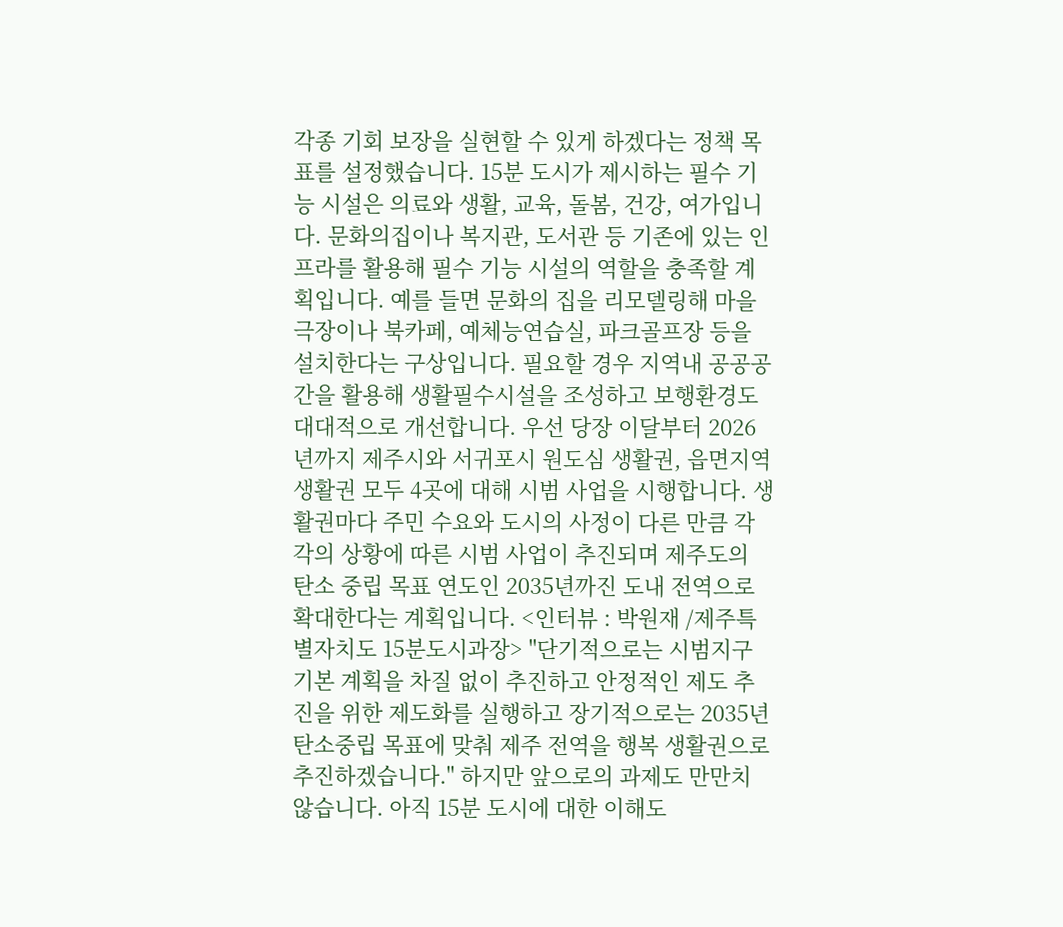각종 기회 보장을 실현할 수 있게 하겠다는 정책 목표를 설정했습니다. 15분 도시가 제시하는 필수 기능 시설은 의료와 생활, 교육, 돌봄, 건강, 여가입니다. 문화의집이나 복지관, 도서관 등 기존에 있는 인프라를 활용해 필수 기능 시설의 역할을 충족할 계획입니다. 예를 들면 문화의 집을 리모델링해 마을극장이나 북카페, 예체능연습실, 파크골프장 등을 설치한다는 구상입니다. 필요할 경우 지역내 공공공간을 활용해 생활필수시설을 조성하고 보행환경도 대대적으로 개선합니다. 우선 당장 이달부터 2026년까지 제주시와 서귀포시 원도심 생활권, 읍면지역 생활권 모두 4곳에 대해 시범 사업을 시행합니다. 생활권마다 주민 수요와 도시의 사정이 다른 만큼 각각의 상황에 따른 시범 사업이 추진되며 제주도의 탄소 중립 목표 연도인 2035년까진 도내 전역으로 확대한다는 계획입니다. <인터뷰 : 박원재 /제주특별자치도 15분도시과장> "단기적으로는 시범지구 기본 계획을 차질 없이 추진하고 안정적인 제도 추진을 위한 제도화를 실행하고 장기적으로는 2035년 탄소중립 목표에 맞춰 제주 전역을 행복 생활권으로 추진하겠습니다." 하지만 앞으로의 과제도 만만치 않습니다. 아직 15분 도시에 대한 이해도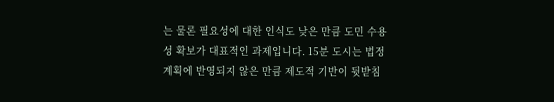는 물론 필요성에 대한 인식도 낮은 만큼 도민 수용성 확보가 대표적인 과제입니다. 15분 도시는 법정 계획에 반영되지 않은 만큼 제도적 기반이 뒷받침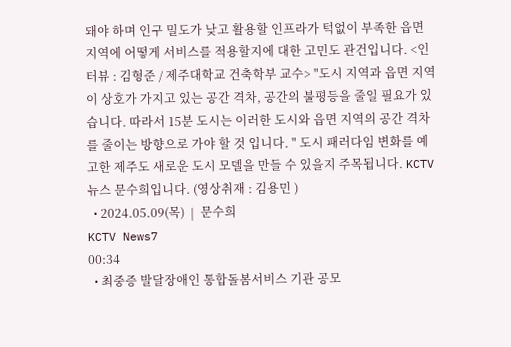돼야 하며 인구 밀도가 낮고 활용할 인프라가 턱없이 부족한 읍면 지역에 어떻게 서비스를 적용할지에 대한 고민도 관건입니다. <인터뷰 : 김형준 / 제주대학교 건축학부 교수> "도시 지역과 읍면 지역이 상호가 가지고 있는 공간 격차, 공간의 불평등을 줄일 필요가 있습니다. 따라서 15분 도시는 이러한 도시와 읍면 지역의 공간 격차를 줄이는 방향으로 가야 할 것 입니다. " 도시 패러다임 변화를 예고한 제주도 새로운 도시 모델을 만들 수 있을지 주목됩니다. KCTV 뉴스 문수희입니다. (영상취재 : 김용민 )
  • 2024.05.09(목)  |  문수희
KCTV News7
00:34
  • 최중증 발달장애인 통합돌봄서비스 기관 공모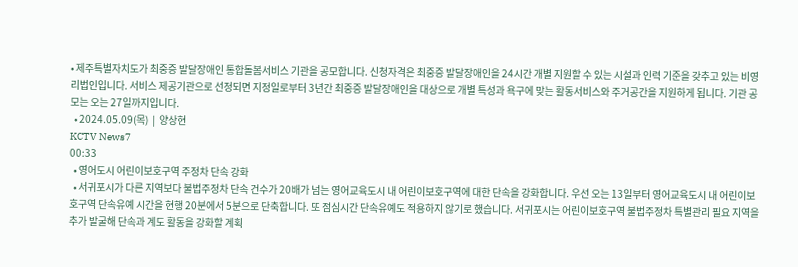• 제주특별자치도가 최중증 발달장애인 통합돌봄서비스 기관을 공모합니다. 신청자격은 최중증 발달장애인을 24시간 개별 지원할 수 있는 시설과 인력 기준을 갖추고 있는 비영리법인입니다. 서비스 제공기관으로 선정되면 지정일로부터 3년간 최중증 발달장애인을 대상으로 개별 특성과 욕구에 맞는 활동서비스와 주거공간을 지원하게 됩니다. 기관 공모는 오는 27일까지입니다.
  • 2024.05.09(목)  |  양상현
KCTV News7
00:33
  • 영어도시 어린이보호구역 주정차 단속 강화
  • 서귀포시가 다른 지역보다 불법주정차 단속 건수가 20배가 넘는 영어교육도시 내 어린이보호구역에 대한 단속을 강화합니다. 우선 오는 13일부터 영어교육도시 내 어린이보호구역 단속유예 시간을 현행 20분에서 5분으로 단축합니다. 또 점심시간 단속유예도 적용하지 않기로 했습니다. 서귀포시는 어린이보호구역 불법주정차 특별관리 필요 지역을 추가 발굴해 단속과 계도 활동을 강화할 계획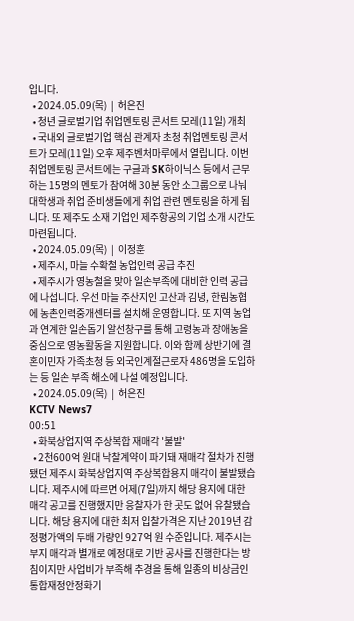입니다.
  • 2024.05.09(목)  |  허은진
  • 청년 글로벌기업 취업멘토링 콘서트 모레(11일) 개최
  • 국내외 글로벌기업 핵심 관계자 초청 취업멘토링 콘서트가 모레(11일) 오후 제주벤처마루에서 열립니다. 이번 취업멘토링 콘서트에는 구글과 SK하이닉스 등에서 근무하는 15명의 멘토가 참여해 30분 동안 소그룹으로 나눠 대학생과 취업 준비생들에게 취업 관련 멘토링을 하게 됩니다. 또 제주도 소재 기업인 제주항공의 기업 소개 시간도 마련됩니다.
  • 2024.05.09(목)  |  이정훈
  • 제주시, 마늘 수확철 농업인력 공급 추진
  • 제주시가 영농철을 맞아 일손부족에 대비한 인력 공급에 나섭니다. 우선 마늘 주산지인 고산과 김녕, 한림농협에 농촌인력중개센터를 설치해 운영합니다. 또 지역 농업과 연계한 일손돕기 알선창구를 통해 고령농과 장애농을 중심으로 영농활동을 지원합니다. 이와 함께 상반기에 결혼이민자 가족초청 등 외국인계절근로자 486명을 도입하는 등 일손 부족 해소에 나설 예정입니다.
  • 2024.05.09(목)  |  허은진
KCTV News7
00:51
  • 화북상업지역 주상복합 재매각 '불발'
  • 2천600억 원대 낙찰계약이 파기돼 재매각 절차가 진행됐던 제주시 화북상업지역 주상복합용지 매각이 불발됐습니다. 제주시에 따르면 어제(7일)까지 해당 용지에 대한 매각 공고를 진행했지만 응찰자가 한 곳도 없어 유찰됐습니다. 해당 용지에 대한 최저 입찰가격은 지난 2019년 감정평가액의 두배 가량인 927억 원 수준입니다. 제주시는 부지 매각과 별개로 예정대로 기반 공사를 진행한다는 방침이지만 사업비가 부족해 추경을 통해 일종의 비상금인 통합재정안정화기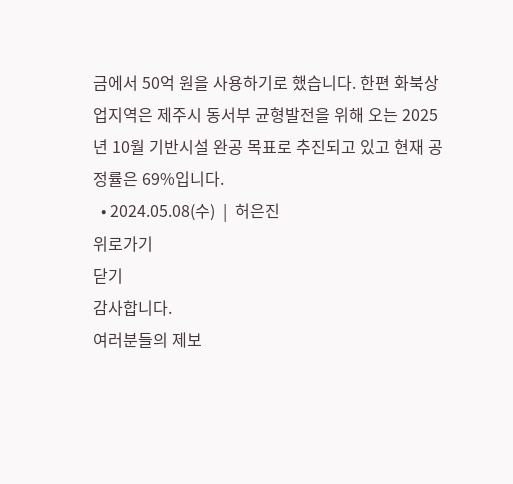금에서 50억 원을 사용하기로 했습니다. 한편 화북상업지역은 제주시 동서부 균형발전을 위해 오는 2025년 10월 기반시설 완공 목표로 추진되고 있고 현재 공정률은 69%입니다.
  • 2024.05.08(수)  |  허은진
위로가기
닫기
감사합니다.
여러분들의 제보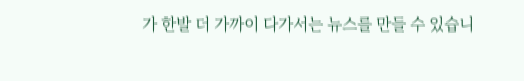가 한발 더 가까이 다가서는 뉴스를 만들 수 있습니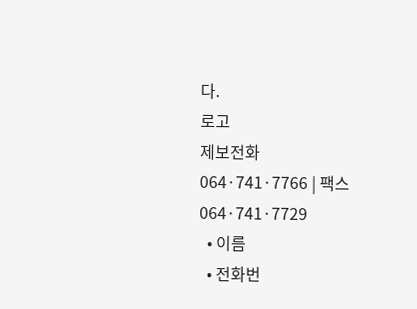다.
로고
제보전화 064·741·7766 | 팩스 064·741·7729
  • 이름
  • 전화번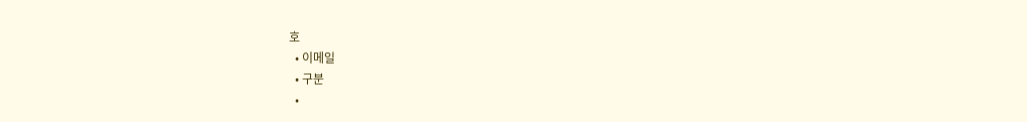호
  • 이메일
  • 구분
  •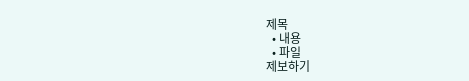제목
  • 내용
  • 파일
제보하기